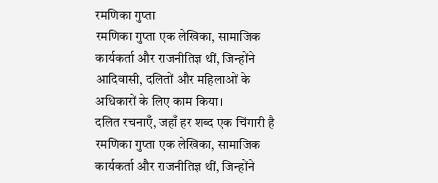रमणिका गुप्ता
रमणिका गुप्ता एक लेखिका, सामाजिक कार्यकर्ता और राजनीतिज्ञ थीं, जिन्होंने आदिवासी, दलितों और महिलाओं के अधिकारों के लिए काम किया।
दलित रचनाएँ, जहाँ हर शब्द एक चिंगारी है
रमणिका गुप्ता एक लेखिका, सामाजिक कार्यकर्ता और राजनीतिज्ञ थीं, जिन्होंने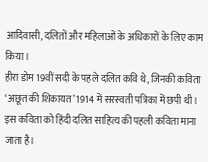आदिवासी, दलितों और महिलाओं के अधिकारों के लिए काम किया।
हीरा डोम 19वीं सदी के पहले दलित कवि थे, जिनकी कविता ‘अछूत की शिकायत’ 1914 में सरस्वती पत्रिका में छपी थी। इस कविता को हिंदी दलित साहित्य की पहली कविता माना जाता है।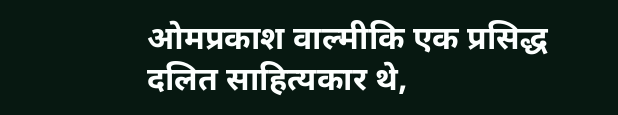ओमप्रकाश वाल्मीकि एक प्रसिद्ध दलित साहित्यकार थे,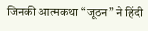जिनकी आत्मकथा “जूठन” ने हिंदी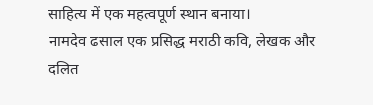साहित्य में एक महत्वपूर्ण स्थान बनाया।
नामदेव ढसाल एक प्रसिद्ध मराठी कवि, लेखक और दलित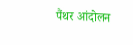पैंथर आंदोलन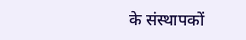के संस्थापकों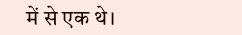में से एक थे।